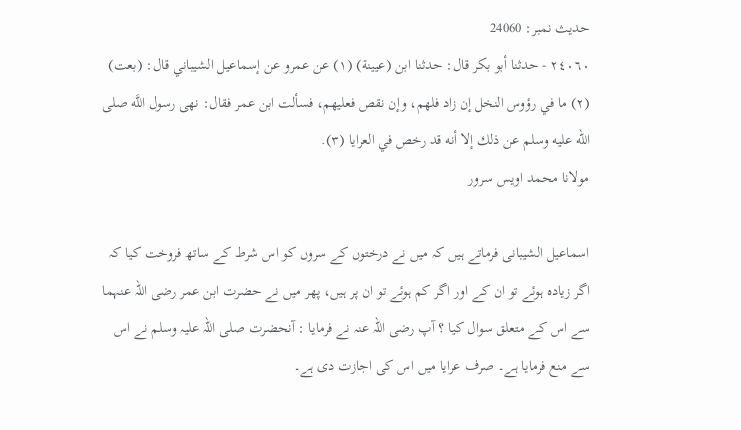حدیث نمبر: 24060
٢٤٠٦٠ - حدثنا أبو بكر قال: حدثنا ابن (عيينة) (١) عن عمرو عن إسماعيل الشيباني قال: (بعت) (٢) ما في رؤوس النخل إن زاد فلهم، وإن نقص فعليهم، فسألت ابن عمر فقال: نهى رسول اللَّه صلى الله عليه وسلم عن ذلك إلا أنه قد رخص في العرايا (٣).
مولانا محمد اویس سرور

اسماعیل الشیبانی فرماتے ہیں کہ میں نے درختوں کے سروں کو اس شرط کے ساتھ فروخت کیا کہ اگر زیادہ ہوئے تو ان کے اور اگر کم ہوئے تو ان پر ہیں، پھر میں نے حضرت ابن عمر رضی اللہ عنہما سے اس کے متعلق سوال کیا ؟ آپ رضی اللہ عنہ نے فرمایا : آنحضرت صلی اللہ علیہ وسلم نے اس سے منع فرمایا ہے۔ صرف عرایا میں اس کی اجازت دی ہے۔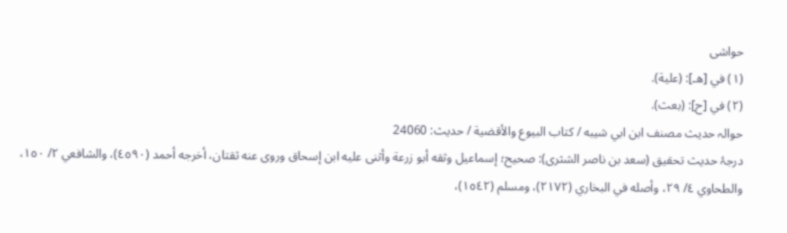حواشی
(١) في [هـ]: (علية).
(٢) في [ح]: (بعث).
حوالہ حدیث مصنف ابن ابي شيبه / كتاب البيوع والأقضية / حدیث: 24060
درجۂ حدیث تحقیق (سعد بن ناصر الشثری): صحيح؛ إسماعيل وثقه أبو زرعة وأثنى عليه ابن إسحاق وروى عنه ثقتان، أخرجه أحمد (٤٥٩٠)، والشافعي ٢/ ١٥٠، والطحاوي ٤/ ٢٩، وأصله في البخاري (٢١٧٢)، ومسلم (١٥٤٢)،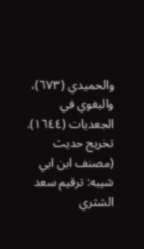والحميدي (٦٧٣)، والبغوي في الجعديات (١٦٤٤).
تخریج حدیث (مصنف ابن ابي شيبه: ترقيم سعد الشثري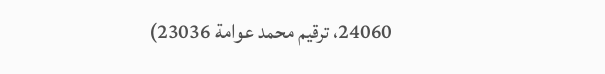24060، ترقيم محمد عوامة 23036)